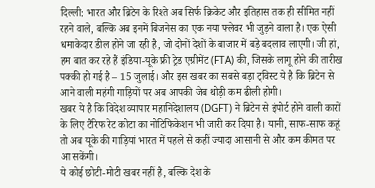दिल्ली: भारत और ब्रिटेन के रिश्ते अब सिर्फ क्रिकेट और इतिहास तक ही सीमित नहीं रहने वाले, बल्कि अब इनमें बिजनेस का एक नया फ्लेवर भी जुड़ने वाला है। एक ऐसी धमाकेदार डील होने जा रही है, जो दोनों देशों के बाजार में बड़े बदलाव लाएगी। जी हां, हम बात कर रहे हैं इंडिया-यूके फ्री ट्रेड एग्रीमेंट (FTA) की, जिसके लागू होने की तारीख पक्की हो गई है – 15 जुलाई। और इस खबर का सबसे बड़ा ट्विस्ट ये है कि ब्रिटेन से आने वाली महंगी गाड़ियों पर अब आपकी जेब थोड़ी कम ढीली होगी।
खबर ये है कि विदेश व्यापार महानिदेशालय (DGFT) ने ब्रिटेन से इंपोर्ट होने वाली कारों के लिए टैरिफ रेट कोटा का नोटिफिकेशन भी जारी कर दिया है। यानी, साफ-साफ कहूं तो अब यूके की गाड़ियां भारत में पहले से कहीं ज्यादा आसानी से और कम कीमत पर आ सकेंगी।
ये कोई छोटी-मोटी खबर नहीं है, बल्कि देश के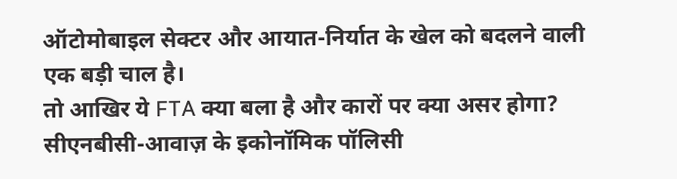ऑटोमोबाइल सेक्टर और आयात-निर्यात के खेल को बदलने वाली एक बड़ी चाल है।
तो आखिर ये FTA क्या बला है और कारों पर क्या असर होगा?
सीएनबीसी-आवाज़ के इकोनॉमिक पॉलिसी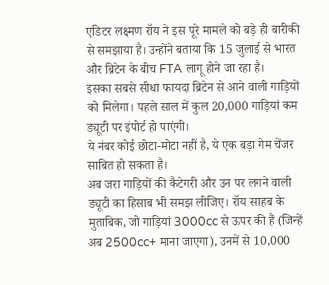एडिटर लक्ष्मण रॉय ने इस पूरे मामले को बड़े ही बारीकी से समझाया है। उन्होंने बताया कि 15 जुलाई से भारत और ब्रिटेन के बीच FTA लागू होने जा रहा है।
इसका सबसे सीधा फायदा ब्रिटेन से आने वाली गाड़ियों को मिलेगा। पहले साल में कुल 20,000 गाड़ियां कम ड्यूटी पर इंपोर्ट हो पाएंगी।
ये नंबर कोई छोटा-मोटा नहीं है, ये एक बड़ा गेम चेंजर साबित हो सकता है।
अब जरा गाड़ियों की कैटेगरी और उन पर लगने वाली ड्यूटी का हिसाब भी समझ लीजिए। रॉय साहब के मुताबिक, जो गाड़ियां 3000cc से ऊपर की हैं (जिन्हें अब 2500cc+ माना जाएगा), उनमें से 10,000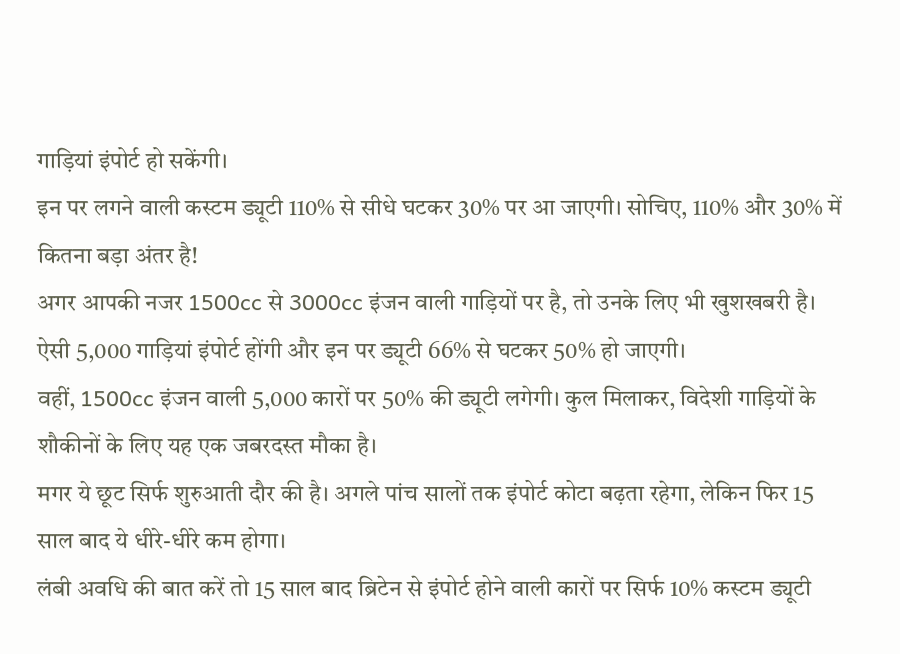गाड़ियां इंपोर्ट हो सकेंगी।
इन पर लगने वाली कस्टम ड्यूटी 110% से सीधे घटकर 30% पर आ जाएगी। सोचिए, 110% और 30% में कितना बड़ा अंतर है!
अगर आपकी नजर 1500cc से 3000cc इंजन वाली गाड़ियों पर है, तो उनके लिए भी खुशखबरी है। ऐसी 5,000 गाड़ियां इंपोर्ट होंगी और इन पर ड्यूटी 66% से घटकर 50% हो जाएगी।
वहीं, 1500cc इंजन वाली 5,000 कारों पर 50% की ड्यूटी लगेगी। कुल मिलाकर, विदेशी गाड़ियों के शौकीनों के लिए यह एक जबरदस्त मौका है।
मगर ये छूट सिर्फ शुरुआती दौर की है। अगले पांच सालों तक इंपोर्ट कोटा बढ़ता रहेगा, लेकिन फिर 15 साल बाद ये धीरे-धीरे कम होगा।
लंबी अवधि की बात करें तो 15 साल बाद ब्रिटेन से इंपोर्ट होने वाली कारों पर सिर्फ 10% कस्टम ड्यूटी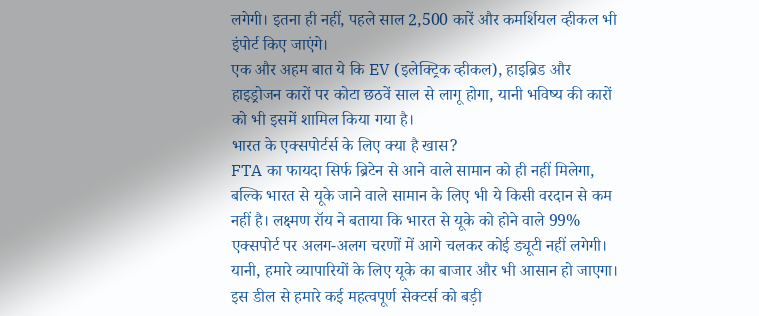लगेगी। इतना ही नहीं, पहले साल 2,500 कारें और कमर्शियल व्हीकल भी इंपोर्ट किए जाएंगे।
एक और अहम बात ये कि EV (इलेक्ट्रिक व्हीकल), हाइब्रिड और हाइड्रोजन कारों पर कोटा छठवें साल से लागू होगा, यानी भविष्य की कारों को भी इसमें शामिल किया गया है।
भारत के एक्सपोर्टर्स के लिए क्या है खास?
FTA का फायदा सिर्फ ब्रिटेन से आने वाले सामान को ही नहीं मिलेगा, बल्कि भारत से यूके जाने वाले सामान के लिए भी ये किसी वरदान से कम नहीं है। लक्ष्मण रॉय ने बताया कि भारत से यूके को होने वाले 99% एक्सपोर्ट पर अलग-अलग चरणों में आगे चलकर कोई ड्यूटी नहीं लगेगी।
यानी, हमारे व्यापारियों के लिए यूके का बाजार और भी आसान हो जाएगा।
इस डील से हमारे कई महत्वपूर्ण सेक्टर्स को बड़ी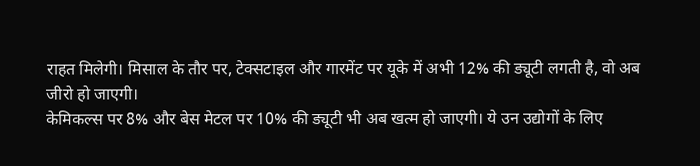राहत मिलेगी। मिसाल के तौर पर, टेक्सटाइल और गारमेंट पर यूके में अभी 12% की ड्यूटी लगती है, वो अब जीरो हो जाएगी।
केमिकल्स पर 8% और बेस मेटल पर 10% की ड्यूटी भी अब खत्म हो जाएगी। ये उन उद्योगों के लिए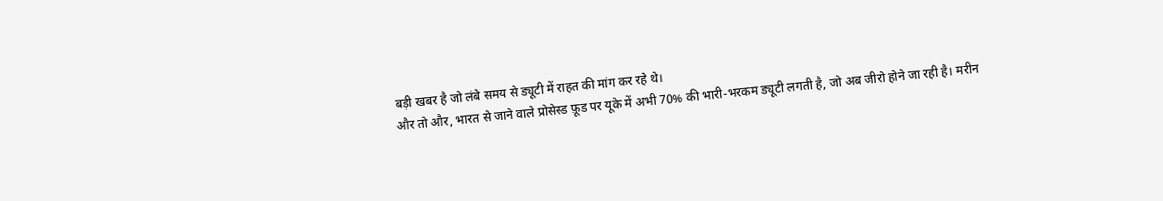बड़ी खबर है जो लंबे समय से ड्यूटी में राहत की मांग कर रहे थे।
और तो और, भारत से जाने वाले प्रोसेस्ड फ़ूड पर यूके में अभी 70% की भारी-भरकम ड्यूटी लगती है, जो अब जीरो होने जा रही है। मरीन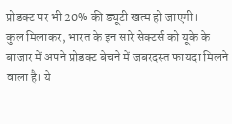प्रोडक्ट पर भी 20% की ड्यूटी खत्म हो जाएगी।
कुल मिलाकर, भारत के इन सारे सेक्टर्स को यूके के बाजार में अपने प्रोडक्ट बेचने में जबरदस्त फायदा मिलने वाला है। ये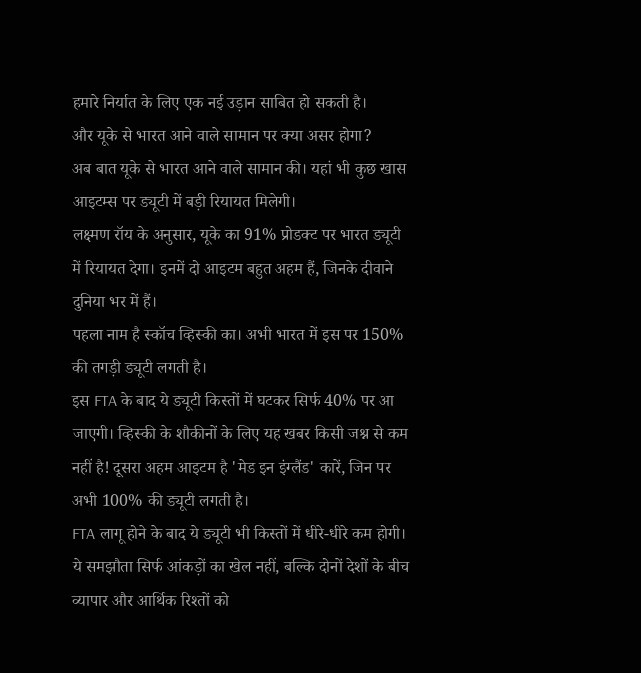हमारे निर्यात के लिए एक नई उड़ान साबित हो सकती है।
और यूके से भारत आने वाले सामान पर क्या असर होगा?
अब बात यूके से भारत आने वाले सामान की। यहां भी कुछ खास आइटम्स पर ड्यूटी में बड़ी रियायत मिलेगी।
लक्ष्मण रॉय के अनुसार, यूके का 91% प्रोडक्ट पर भारत ड्यूटी में रियायत देगा। इनमें दो आइटम बहुत अहम हैं, जिनके दीवाने दुनिया भर में हैं।
पहला नाम है स्कॉच व्हिस्की का। अभी भारत में इस पर 150% की तगड़ी ड्यूटी लगती है।
इस FTA के बाद ये ड्यूटी किस्तों में घटकर सिर्फ 40% पर आ जाएगी। व्हिस्की के शौकीनों के लिए यह खबर किसी जश्न से कम नहीं है! दूसरा अहम आइटम है 'मेड इन इंग्लैंड' कारें, जिन पर अभी 100% की ड्यूटी लगती है।
FTA लागू होने के बाद ये ड्यूटी भी किस्तों में धीरे-धीरे कम होगी।
ये समझौता सिर्फ आंकड़ों का खेल नहीं, बल्कि दोनों देशों के बीच व्यापार और आर्थिक रिश्तों को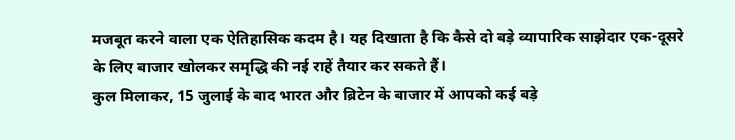मजबूत करने वाला एक ऐतिहासिक कदम है। यह दिखाता है कि कैसे दो बड़े व्यापारिक साझेदार एक-दूसरे के लिए बाजार खोलकर समृद्धि की नई राहें तैयार कर सकते हैं।
कुल मिलाकर, 15 जुलाई के बाद भारत और ब्रिटेन के बाजार में आपको कई बड़े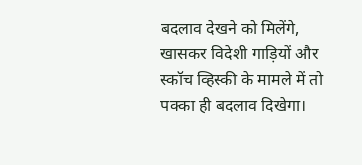बदलाव देखने को मिलेंगे, खासकर विदेशी गाड़ियों और स्कॉच व्हिस्की के मामले में तो पक्का ही बदलाव दिखेगा।